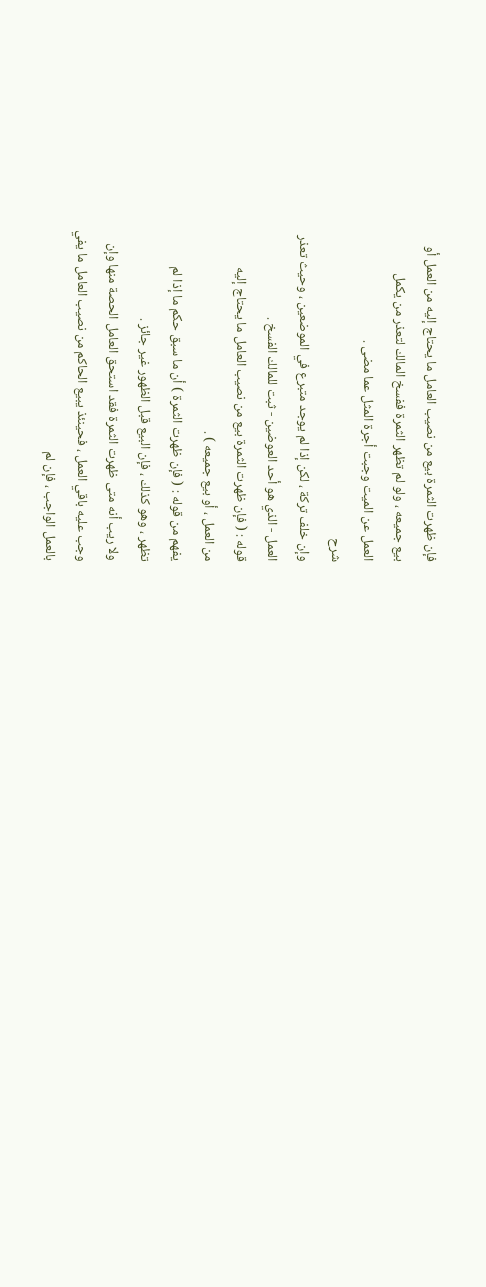فإن ظهرت الثمرة بيع من نصيب العامل ما يحتاج إليه من العمل أو
بيع جميعه ، ولو لم تظهر الثمرة ففسخ المالك لتعذر من يكمل
العمل عن الميت وجبت أجرة المثل عما مضى .
شرح
وإن خلف تركة ، لكن إذا لم يوجد متبرع في الموضعين ، وحيث تعذر
العمل - الذي هو أحد العوضين - ثبت للمالك الفسخ .
قوله : ( فإن ظهرت الثمرة بيع من نصيب العامل ما يحتاج إليه
من العمل ، أو بيع جميعه ) .
يفهم من قوله : ( فإن ظهرت الثمرة ) أن ما سبق حكم ما إذا لم
تظهر ، وهو كذلك ، فإن البيع قبل الظهور غير جائز .
ولا ريب أنه متى ظهرت الثمرة فقد استحق العامل الحصة منها وإن
وجب عليه باقي العمل ، فحينئذ يبيع الحاكم من نصيب العامل ما يفي
بالعمل الواجب ، فإن لم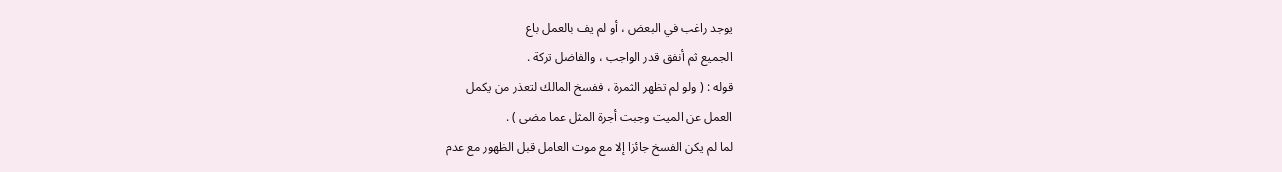يوجد راغب في البعض ، أو لم يف بالعمل باع
الجميع ثم أنفق قدر الواجب ، والفاضل تركة .
قوله : ( ولو لم تظهر الثمرة ، ففسخ المالك لتعذر من يكمل
العمل عن الميت وجبت أجرة المثل عما مضى ) .
لما لم يكن الفسخ جائزا إلا مع موت العامل قبل الظهور مع عدم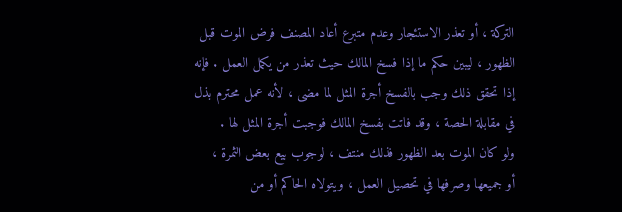التركة ، أو تعذر الاستئجار وعدم متبرع أعاد المصنف فرض الموت قبل
الظهور ، ليبين حكم ما إذا فسخ المالك حيث تعذر من يكمل العمل . فإنه
إذا تحقق ذلك وجب بالفسخ أجرة المثل لما مضى ، لأنه عمل محترم بذل
في مقابلة الحصة ، وقد فاتت بفسخ المالك فوجبت أجرة المثل لها .
ولو كان الموت بعد الظهور فذلك منتف ، لوجوب بيع بعض الثمرة ،
أو جميعها وصرفها في تحصيل العمل ، ويتولاه الحاكم أو من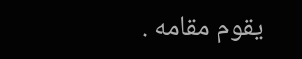يقوم مقامه .